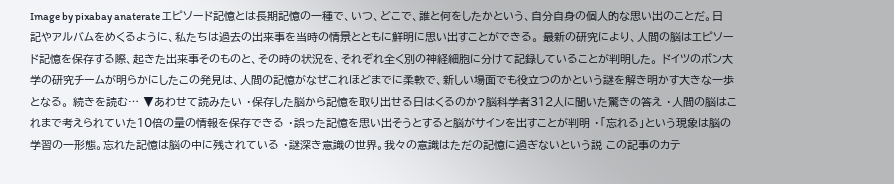Image by pixabay anaterate エピソード記憶とは長期記憶の一種で、いつ、どこで、誰と何をしたかという、自分自身の個人的な思い出のことだ。日記やアルバムをめくるように、私たちは過去の出来事を当時の情景とともに鮮明に思い出すことができる。 最新の研究により、人間の脳はエピソード記憶を保存する際、起きた出来事そのものと、その時の状況を、それぞれ全く別の神経細胞に分けて記録していることが判明した。 ドイツのボン大学の研究チームが明らかにしたこの発見は、人間の記憶がなぜこれほどまでに柔軟で、新しい場面でも役立つのかという謎を解き明かす大きな一歩となる。 続きを読む… ▼あわせて読みたい ・保存した脳から記憶を取り出せる日はくるのか?脳科学者312人に聞いた驚きの答え ・人間の脳はこれまで考えられていた10倍の量の情報を保存できる ・誤った記憶を思い出そうとすると脳がサインを出すことが判明 ・「忘れる」という現象は脳の学習の一形態。忘れた記憶は脳の中に残されている ・謎深き意識の世界。我々の意識はただの記憶に過ぎないという説 この記事のカテ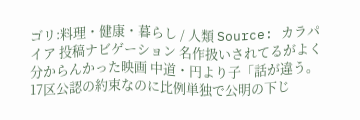ゴリ:料理・健康・暮らし / 人類 Source: カラパイア 投稿ナビゲーション 名作扱いされてるがよく分からんかった映画 中道・円より子「話が違う。17区公認の約束なのに比例単独で公明の下じ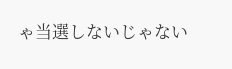ゃ当選しないじゃない